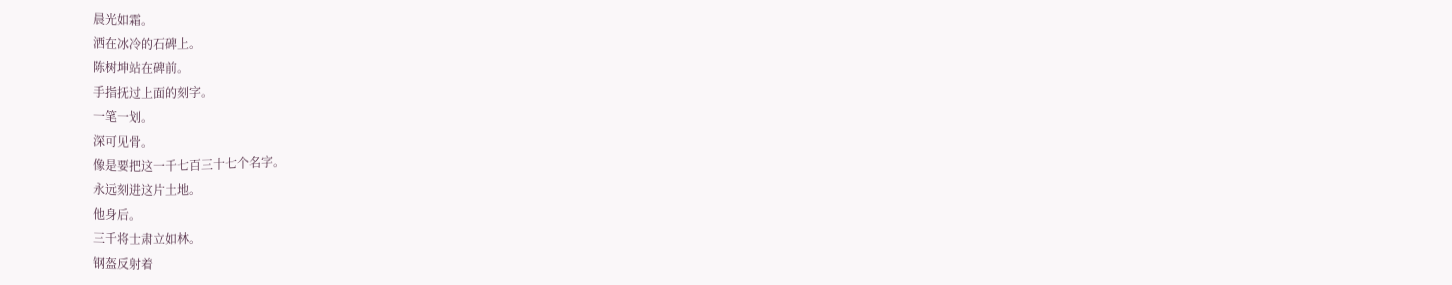晨光如霜。
洒在冰冷的石碑上。
陈树坤站在碑前。
手指抚过上面的刻字。
一笔一划。
深可见骨。
像是要把这一千七百三十七个名字。
永远刻进这片土地。
他身后。
三千将士肃立如林。
钢盔反射着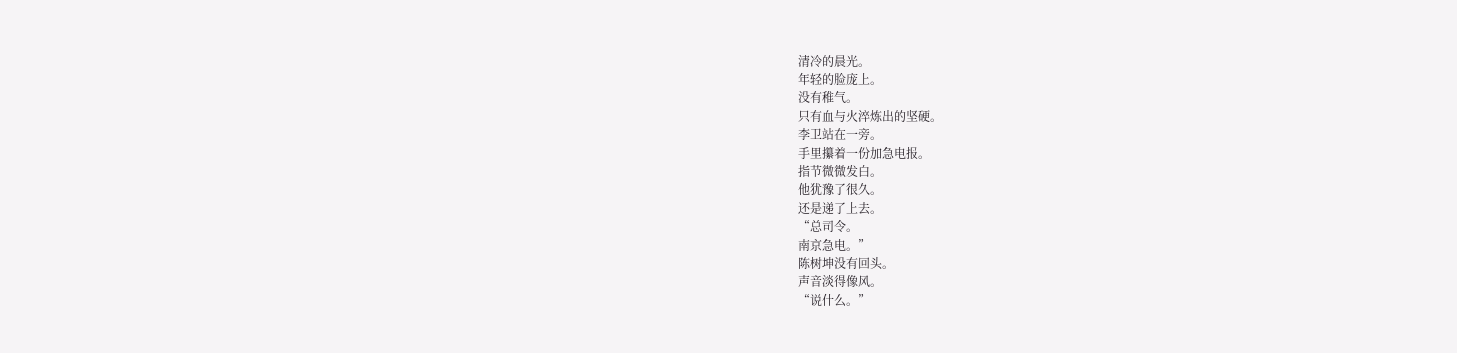清冷的晨光。
年轻的脸庞上。
没有稚气。
只有血与火淬炼出的坚硬。
李卫站在一旁。
手里攥着一份加急电报。
指节微微发白。
他犹豫了很久。
还是递了上去。
“总司令。
南京急电。”
陈树坤没有回头。
声音淡得像风。
“说什么。”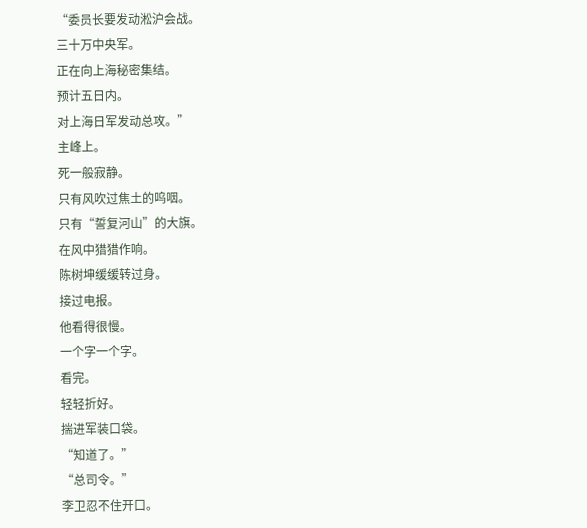“委员长要发动淞沪会战。
三十万中央军。
正在向上海秘密集结。
预计五日内。
对上海日军发动总攻。”
主峰上。
死一般寂静。
只有风吹过焦土的呜咽。
只有“誓复河山”的大旗。
在风中猎猎作响。
陈树坤缓缓转过身。
接过电报。
他看得很慢。
一个字一个字。
看完。
轻轻折好。
揣进军装口袋。
“知道了。”
“总司令。”
李卫忍不住开口。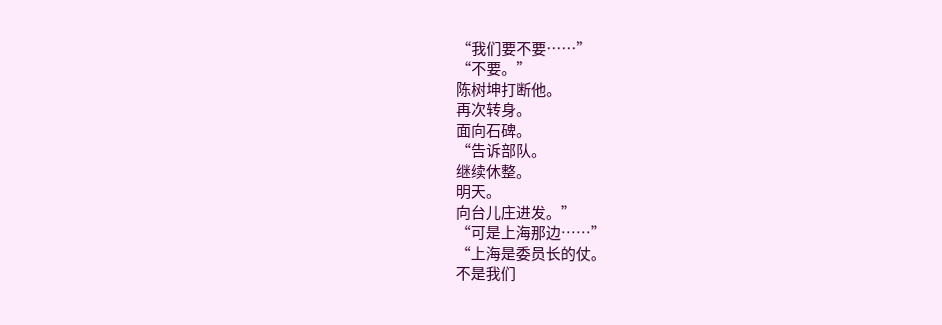“我们要不要……”
“不要。”
陈树坤打断他。
再次转身。
面向石碑。
“告诉部队。
继续休整。
明天。
向台儿庄进发。”
“可是上海那边……”
“上海是委员长的仗。
不是我们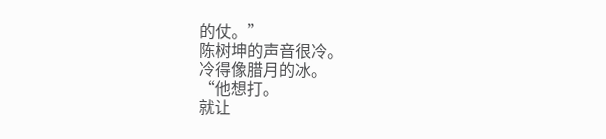的仗。”
陈树坤的声音很冷。
冷得像腊月的冰。
“他想打。
就让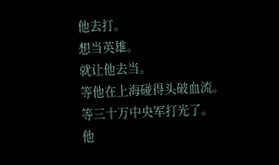他去打。
想当英雄。
就让他去当。
等他在上海碰得头破血流。
等三十万中央军打光了。
他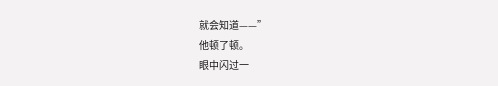就会知道——”
他顿了顿。
眼中闪过一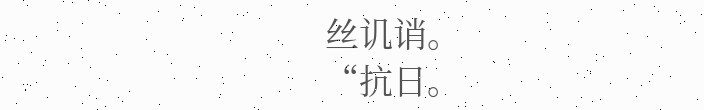丝讥诮。
“抗日。